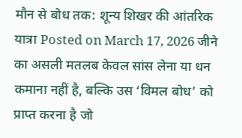मौन से बोध तक: शून्य शिखर की आंतरिक यात्रा Posted on March 17, 2026 जीने का असली मतलब केवल सांस लेना या धन कमाना नहीं है, बल्कि उस ‘विमल बोध’ को प्राप्त करना है जो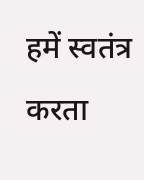हमें स्वतंत्र करता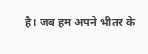है। जब हम अपने भीतर के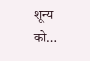शून्य को…